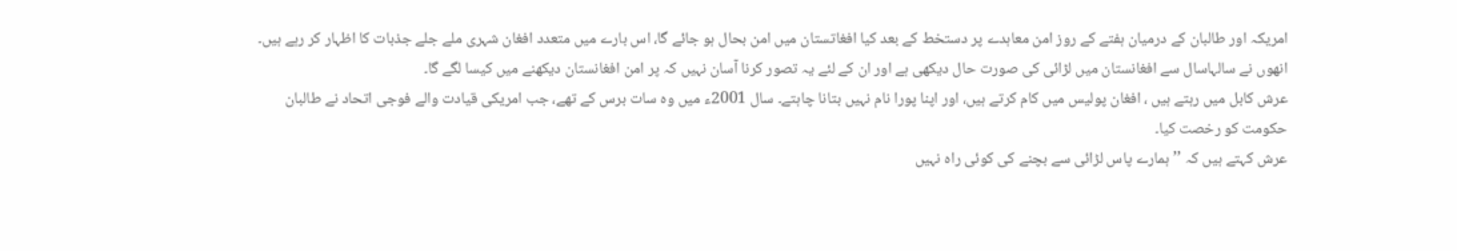امریکہ اور طالبان کے درمیان ہفتے کے روز امن معاہدے پر دستخط کے بعد کیا افغاتستان میں امن بحال ہو جائے گا، اس بارے میں متعدد افغان شہری ملے جلے جذبات کا اظہار کر رہے ہیں۔
انھوں نے سالہاسال سے افغانستان میں لڑائی کی صورت حال دیکھی ہے اور ان کے لئے یہ تصور کرنا آسان نہیں کہ پر امن افغانستان دیکھنے میں کیسا لگے گا۔
عرش کابل میں رہتے ہیں ، افغان پولیس میں کام کرتے ہیں، اور اپنا پورا نام نہیں بتانا چاہتے۔ سال 2001ء میں وہ سات برس کے تھے، جب امریکی قیادت والے فوجی اتحاد نے طالبان حکومت کو رخصت کیا۔
عرش کہتے ہیں کہ ’’ہمارے پاس لڑائی سے بچنے کی کوئی راہ نہیں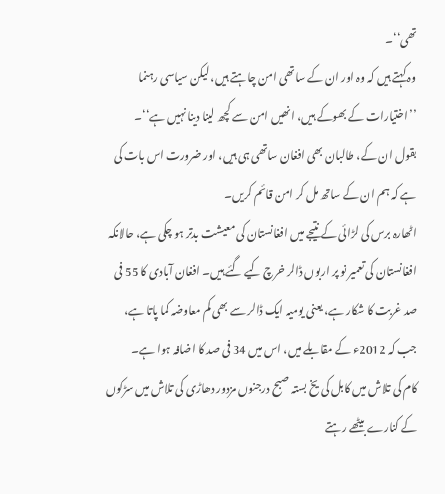تھی‘‘۔
وہ کہتے ہیں کہ وہ اور ان کے ساتھی امن چاہتے ہیں، لیکن سیاسی رہنما ’’اختیارات کے بھوکے ہیں، انھیں امن سے کچھ لینا دینا نہیں ہے‘‘۔
بقول ان کے، طالبان بھی افغان ساتھی ہی ہیں، اور ضرورت اس بات کی ہے کہ ہم ان کے ساتھ مل کر امن قائم کریں۔
اٹھارہ برس کی لڑائی کے نتیجے میں افغانستان کی معیشت بدتر ہو چکی ہے، حالانکہ افغانستان کی تعمیر نو پر اربوں ڈالر خرچ کیے گئے ہیں۔ افغان آبادی کا 55 فی صد غربت کا شکار ہے، یعنی یومیہ ایک ڈالر سے بھی کم معاوضہ کما پاتا ہے، جب کہ 2012ء کے مقابلے میں، اس میں 34 فی صد کا اضافہ ہوا ہے۔
کام کی تلاش میں کابل کی یخ بستہ صبح درجنوں مزدور دھاڑی کی تلاش میں سڑکوں کے کنارے بیٹھے رہتے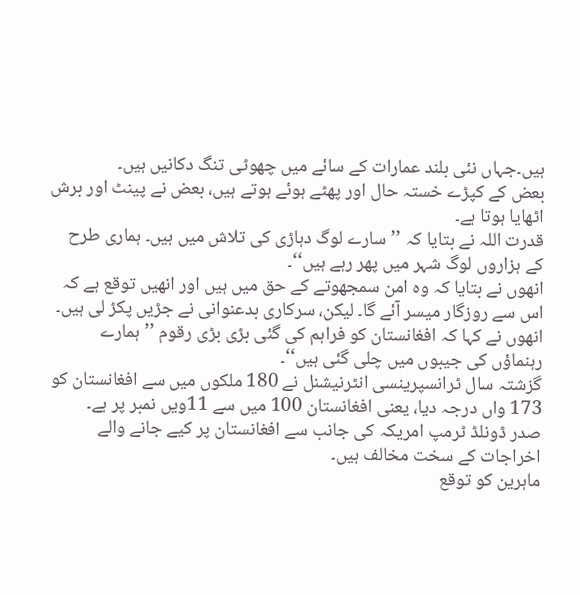ہیں۔جہاں نئی بلند عمارات کے سائے میں چھوٹی تنگ دکانیں ہیں۔
بعض کے کپڑے خستہ حال اور پھٹے ہوئے ہوتے ہیں، بعض نے پینٹ اور برش اٹھایا ہوتا ہے۔
قدرت اللہ نے بتایا کہ ’’سارے لوگ دہاڑی کی تلاش میں ہیں۔ ہماری طرح کے ہزاروں لوگ شہر میں پھر رہے ہیں‘‘۔
انھوں نے بتایا کہ وہ امن سمجھوتے کے حق میں ہیں اور انھیں توقع ہے کہ اس سے روزگار میسر آئے گا۔ لیکن، سرکاری بدعنوانی نے جڑیں پکڑ لی ہیں۔ انھوں نے کہا کہ افغانستان کو فراہم کی گئی بڑی بڑی رقوم ’’ہمارے رہنماؤں کی جیبوں میں چلی گئی ہیں‘‘۔
گزشتہ سال ٹرانسپرینسی انٹرنیشنل نے 180 ملکوں میں سے افغانستان کو 173 واں درجہ دیا، یعنی افغانستان 100 میں سے 11ویں نمبر پر ہے۔
صدر ڈونلڈ ٹرمپ امریکہ کی جانب سے افغانستان پر کیے جانے والے اخراجات کے سخت مخالف ہیں۔
ماہرین کو توقع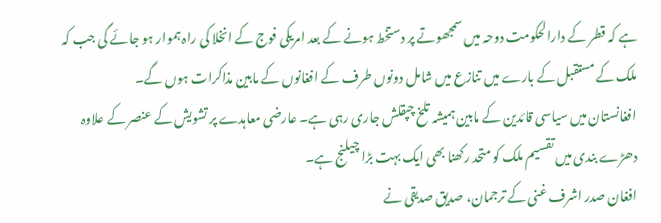ہے کہ قطر کے دارالحکومت دوحہ میں سمجھوتے پر دستخط ہونے کے بعد امریکی فوج کے انخلا کی راہ ہموار ہو جائے گی جب کہ ملک کے مستقبل کے بارے میں تنازع میں شامل دونوں طرف کے افغانوں کے مابین مذاکرات ہوں گے۔
افغانستان میں سیاسی قائدین کے مابین ہمیشہ تلخ چپقلش جاری رہی ہے۔ عارضی معاہدے پر تشویش کے عنصر کے علاوہ دھڑے بندی میں تقسیم ملک کو متحد رکھنا بھی ایک بہت بڑا چیلنج ہے۔
افغان صدر اشرف غنی کے ترجمان، صدیق صدیقی نے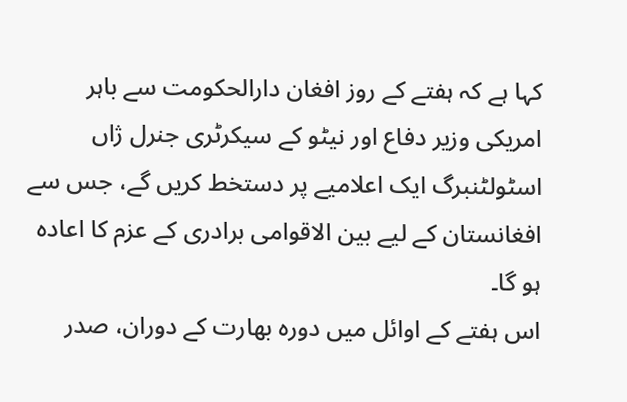کہا ہے کہ ہفتے کے روز افغان دارالحکومت سے باہر امریکی وزیر دفاع اور نیٹو کے سیکرٹری جنرل ژاں اسٹولٹنبرگ ایک اعلامیے پر دستخط کریں گے، جس سے افغانستان کے لیے بین الاقوامی برادری کے عزم کا اعادہ ہو گا۔
اس ہفتے کے اوائل میں دورہ بھارت کے دوران، صدر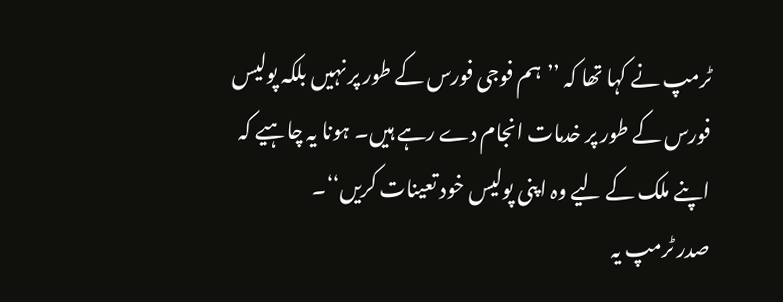ٹرمپ نے کہا تھا کہ ’’ہم فوجی فورس کے طور پر نہیں بلکہ پولیس فورس کے طور پر خدمات انجام دے رہے ہیں۔ ہونا یہ چاہیے کہ اپنے ملک کے لیے وہ اپنی پولیس خود تعینات کریں‘‘۔
صدر ٹرمپ یہ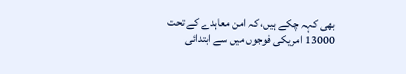بھی کہہ چکے ہیں، کہ امن معاہدے کے تحت 13000 امریکی فوجوں میں سے ابتدائی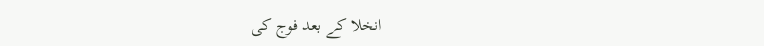انخلا کے بعد فوج کی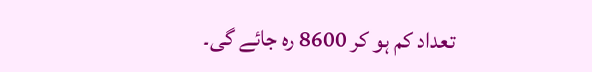تعداد کم ہو کر 8600 رہ جائے گی۔